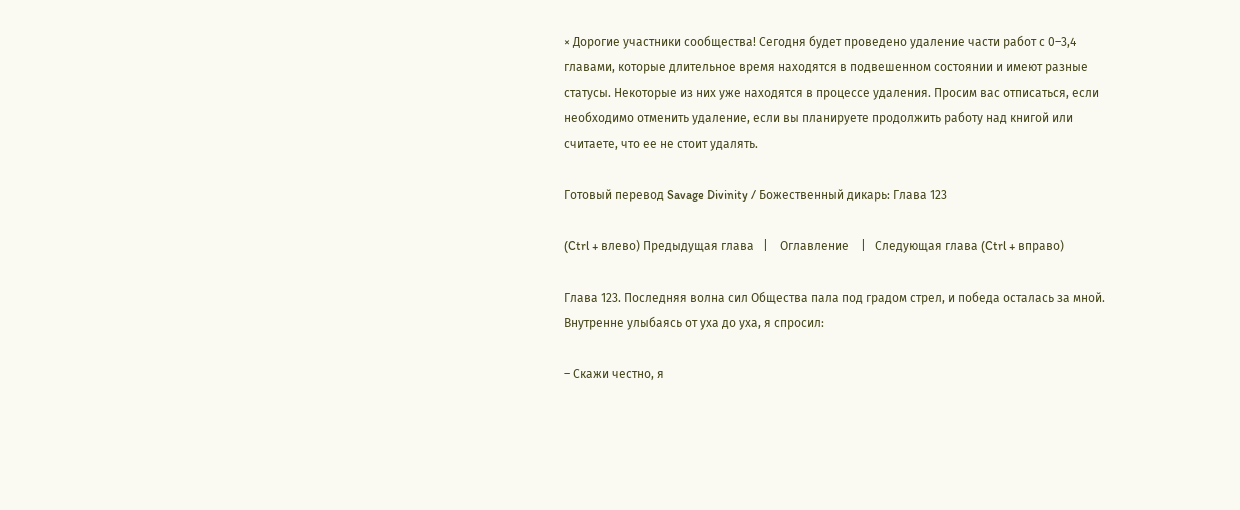× Дорогие участники сообщества! Сегодня будет проведено удаление части работ с 0–3,4 главами, которые длительное время находятся в подвешенном состоянии и имеют разные статусы. Некоторые из них уже находятся в процессе удаления. Просим вас отписаться, если необходимо отменить удаление, если вы планируете продолжить работу над книгой или считаете, что ее не стоит удалять.

Готовый перевод Savage Divinity / Божественный дикарь: Глава 123

(Ctrl + влево) Предыдущая глава   |    Оглавление    |   Следующая глава (Ctrl + вправо)

Глава 123. Последняя волна сил Общества пала под градом стрел, и победа осталась за мной. Внутренне улыбаясь от уха до уха, я спросил:

– Скажи честно, я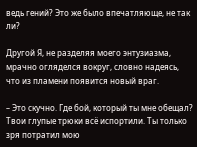ведь гений? Это же было впечатляюще, не так ли?

Другой Я, не разделяя моего энтузиазма, мрачно огляделся вокруг, словно надеясь, что из пламени появится новый враг.

– Это скучно. Где бой, который ты мне обещал? Твои глупые трюки всё испортили. Ты только зря потратил мою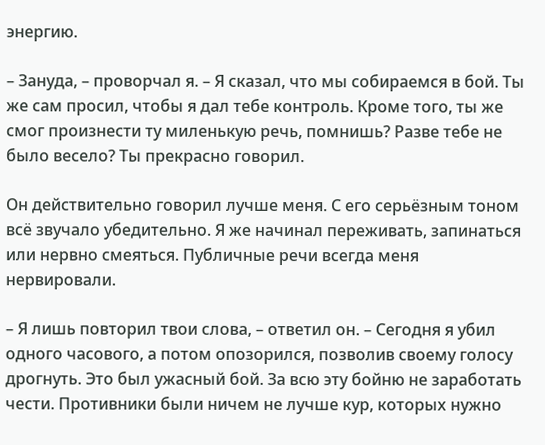энергию.

– Зануда, – проворчал я. – Я сказал, что мы собираемся в бой. Ты же сам просил, чтобы я дал тебе контроль. Кроме того, ты же смог произнести ту миленькую речь, помнишь? Разве тебе не было весело? Ты прекрасно говорил.

Он действительно говорил лучше меня. С его серьёзным тоном всё звучало убедительно. Я же начинал переживать, запинаться или нервно смеяться. Публичные речи всегда меня нервировали.

– Я лишь повторил твои слова, – ответил он. – Сегодня я убил одного часового, а потом опозорился, позволив своему голосу дрогнуть. Это был ужасный бой. За всю эту бойню не заработать чести. Противники были ничем не лучше кур, которых нужно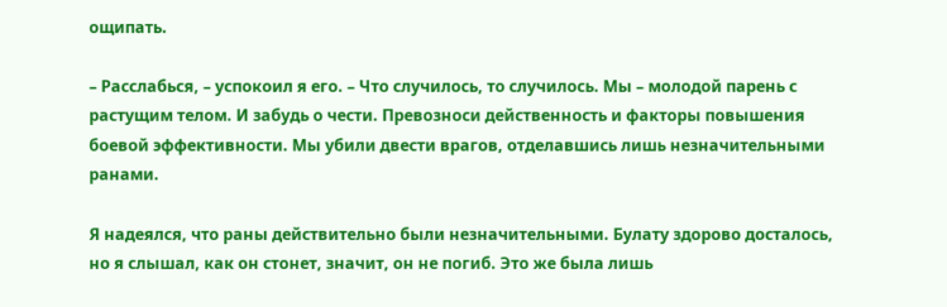ощипать.

– Расслабься, – успокоил я его. – Что случилось, то случилось. Мы – молодой парень с растущим телом. И забудь о чести. Превозноси действенность и факторы повышения боевой эффективности. Мы убили двести врагов, отделавшись лишь незначительными ранами.

Я надеялся, что раны действительно были незначительными. Булату здорово досталось, но я слышал, как он стонет, значит, он не погиб. Это же была лишь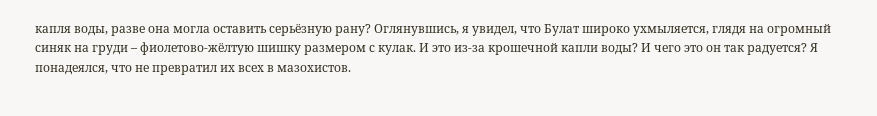капля воды, разве она могла оставить серьёзную рану? Оглянувшись, я увидел, что Булат широко ухмыляется, глядя на огромный синяк на груди – фиолетово-жёлтую шишку размером с кулак. И это из-за крошечной капли воды? И чего это он так радуется? Я понадеялся, что не превратил их всех в мазохистов.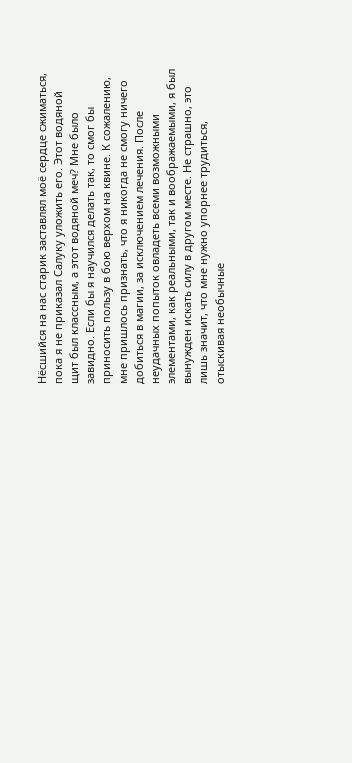Нёсшийся на нас старик заставлял моё сердце сжиматься, пока я не приказал Салуку уложить его. Этот водяной щит был классным, а этот водяной меч? Мне было завидно. Если бы я научился делать так, то смог бы приносить пользу в бою верхом на квине. К сожалению, мне пришлось признать, что я никогда не смогу ничего добиться в магии, за исключением лечения. После неудачных попыток овладеть всеми возможными элементами, как реальными, так и воображаемыми, я был вынужден искать силу в другом месте. Не страшно, это лишь значит, что мне нужно упорнее трудиться, отыскивая необычные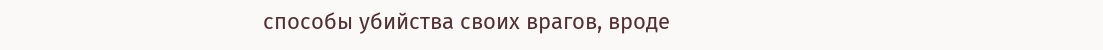способы убийства своих врагов, вроде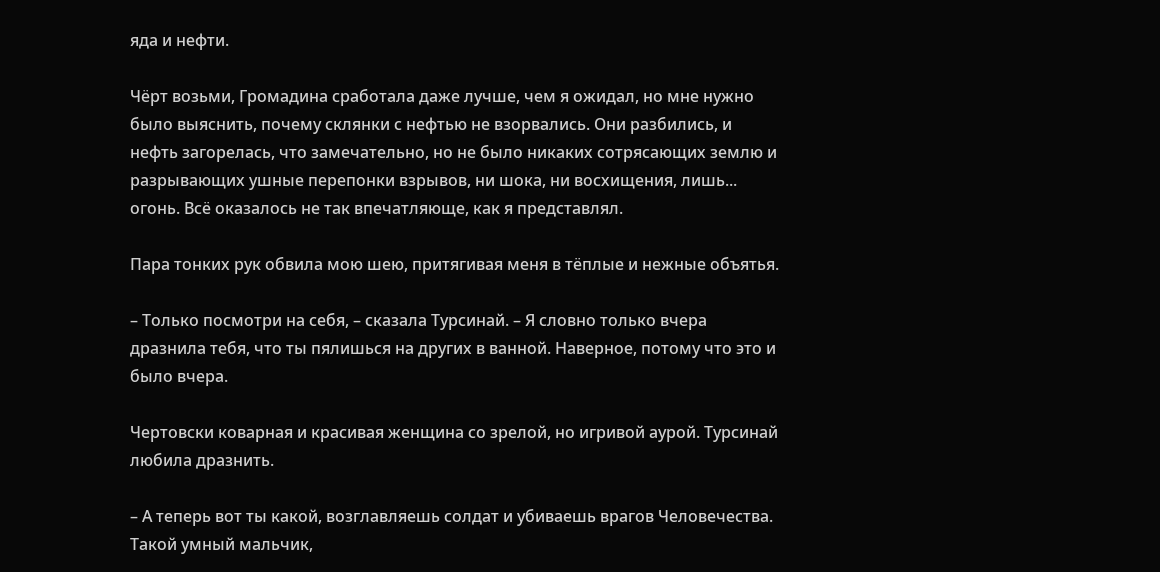яда и нефти.

Чёрт возьми, Громадина сработала даже лучше, чем я ожидал, но мне нужно было выяснить, почему склянки с нефтью не взорвались. Они разбились, и нефть загорелась, что замечательно, но не было никаких сотрясающих землю и разрывающих ушные перепонки взрывов, ни шока, ни восхищения, лишь... огонь. Всё оказалось не так впечатляюще, как я представлял.

Пара тонких рук обвила мою шею, притягивая меня в тёплые и нежные объятья.

– Только посмотри на себя, – сказала Турсинай. – Я словно только вчера дразнила тебя, что ты пялишься на других в ванной. Наверное, потому что это и было вчера.

Чертовски коварная и красивая женщина со зрелой, но игривой аурой. Турсинай любила дразнить.

– А теперь вот ты какой, возглавляешь солдат и убиваешь врагов Человечества. Такой умный мальчик,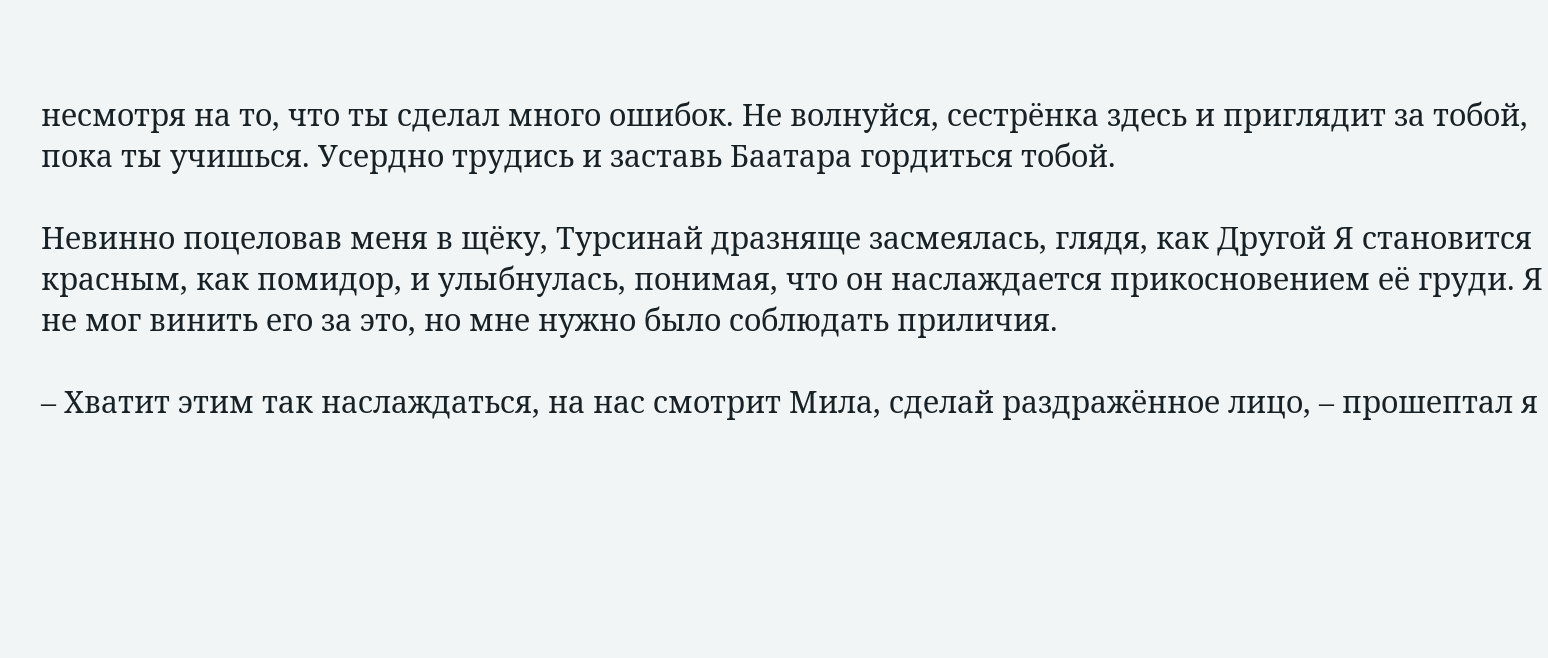несмотря на то, что ты сделал много ошибок. Не волнуйся, сестрёнка здесь и приглядит за тобой, пока ты учишься. Усердно трудись и заставь Баатара гордиться тобой.

Невинно поцеловав меня в щёку, Турсинай дразняще засмеялась, глядя, как Другой Я становится красным, как помидор, и улыбнулась, понимая, что он наслаждается прикосновением её груди. Я не мог винить его за это, но мне нужно было соблюдать приличия.

– Хватит этим так наслаждаться, на нас смотрит Мила, сделай раздражённое лицо, – прошептал я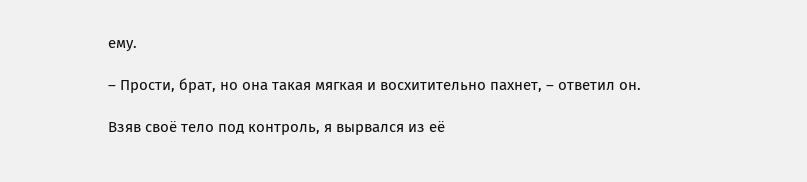ему.

– Прости, брат, но она такая мягкая и восхитительно пахнет, – ответил он.

Взяв своё тело под контроль, я вырвался из её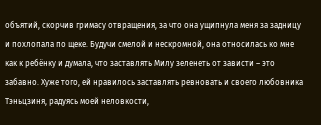объятий, скорчив гримасу отвращения, за что она ущипнула меня за задницу и похлопала по щеке. Будучи смелой и нескромной, она относилась ко мне как к ребёнку и думала, что заставлять Милу зеленеть от зависти – это забавно. Хуже того, ей нравилось заставлять ревновать и своего любовника Тэньцзиня, радуясь моей неловкости,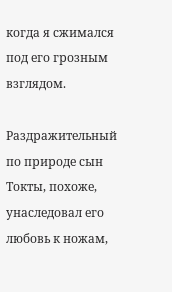когда я сжимался под его грозным взглядом.

Раздражительный по природе сын Токты, похоже, унаследовал его любовь к ножам,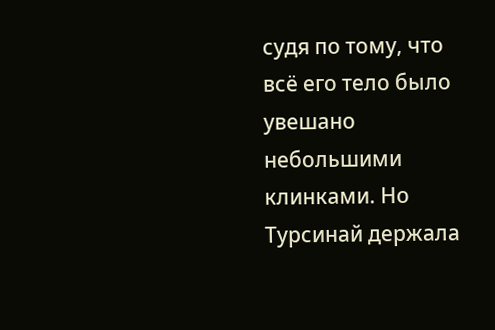судя по тому, что всё его тело было увешано небольшими клинками. Но Турсинай держала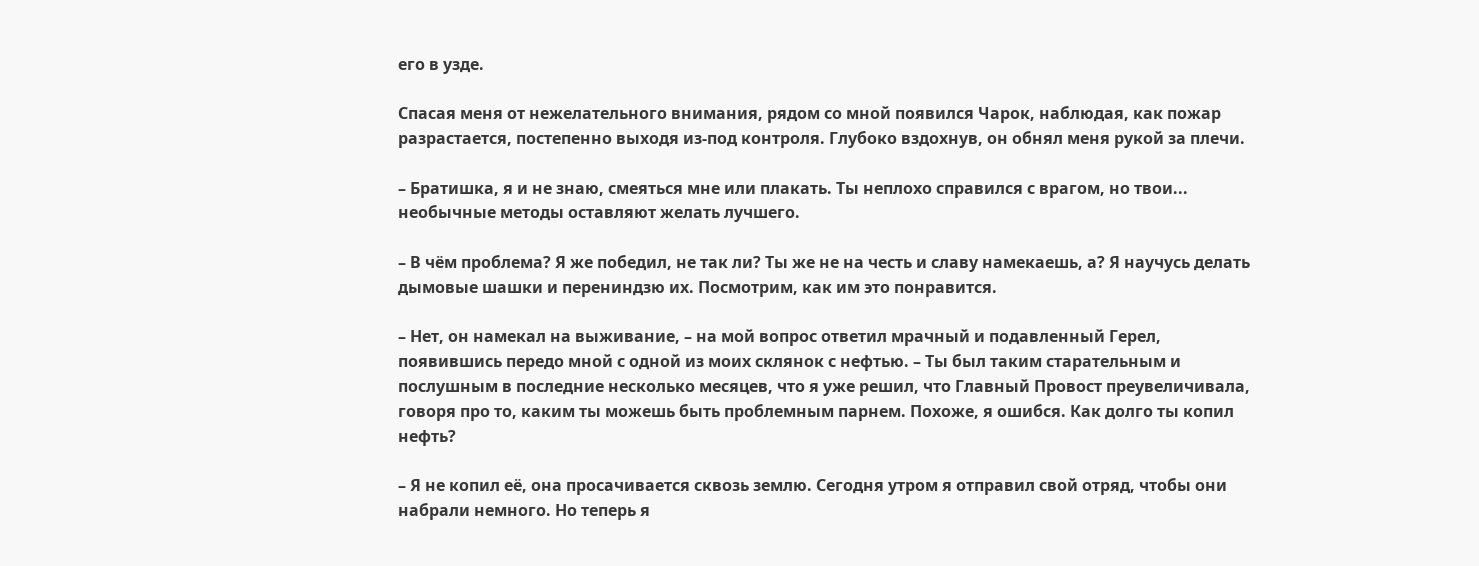его в узде.

Спасая меня от нежелательного внимания, рядом со мной появился Чарок, наблюдая, как пожар разрастается, постепенно выходя из-под контроля. Глубоко вздохнув, он обнял меня рукой за плечи.

– Братишка, я и не знаю, смеяться мне или плакать. Ты неплохо справился с врагом, но твои... необычные методы оставляют желать лучшего.

– В чём проблема? Я же победил, не так ли? Ты же не на честь и славу намекаешь, а? Я научусь делать дымовые шашки и перениндзю их. Посмотрим, как им это понравится.

– Нет, он намекал на выживание, – на мой вопрос ответил мрачный и подавленный Герел, появившись передо мной с одной из моих склянок с нефтью. – Ты был таким старательным и послушным в последние несколько месяцев, что я уже решил, что Главный Провост преувеличивала, говоря про то, каким ты можешь быть проблемным парнем. Похоже, я ошибся. Как долго ты копил нефть?

– Я не копил её, она просачивается сквозь землю. Сегодня утром я отправил свой отряд, чтобы они набрали немного. Но теперь я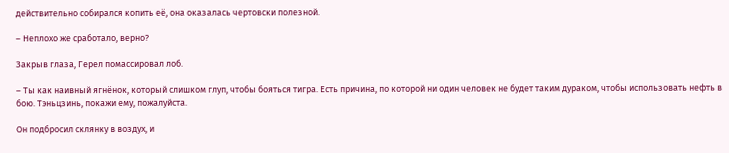действительно собирался копить её, она оказалась чертовски полезной.

– Неплохо же сработало, верно?

Закрыв глаза, Герел помассировал лоб.

– Ты как наивный ягнёнок, который слишком глуп, чтобы бояться тигра. Есть причина, по которой ни один человек не будет таким дураком, чтобы использовать нефть в бою. Тэньцзинь, покажи ему, пожалуйста.

Он подбросил склянку в воздух, и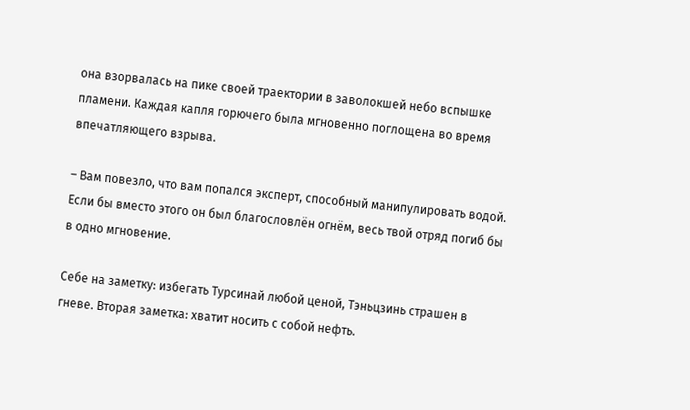она взорвалась на пике своей траектории в заволокшей небо вспышке пламени. Каждая капля горючего была мгновенно поглощена во время впечатляющего взрыва.

– Вам повезло, что вам попался эксперт, способный манипулировать водой. Если бы вместо этого он был благословлён огнём, весь твой отряд погиб бы в одно мгновение.

Себе на заметку: избегать Турсинай любой ценой, Тэньцзинь страшен в гневе. Вторая заметка: хватит носить с собой нефть.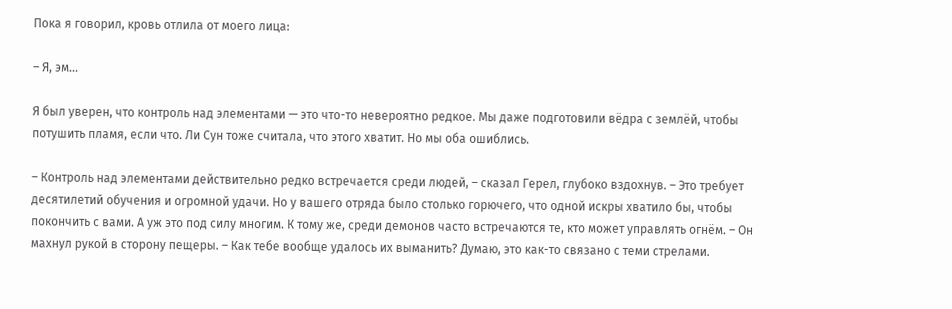Пока я говорил, кровь отлила от моего лица:

– Я, эм...

Я был уверен, что контроль над элементами — это что-то невероятно редкое. Мы даже подготовили вёдра с землёй, чтобы потушить пламя, если что. Ли Сун тоже считала, что этого хватит. Но мы оба ошиблись.

– Контроль над элементами действительно редко встречается среди людей, – сказал Герел, глубоко вздохнув. – Это требует десятилетий обучения и огромной удачи. Но у вашего отряда было столько горючего, что одной искры хватило бы, чтобы покончить с вами. А уж это под силу многим. К тому же, среди демонов часто встречаются те, кто может управлять огнём. – Он махнул рукой в сторону пещеры. – Как тебе вообще удалось их выманить? Думаю, это как-то связано с теми стрелами.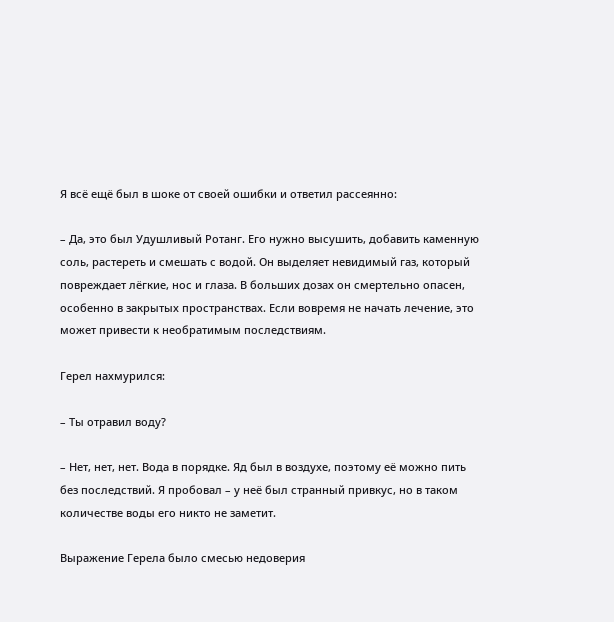Я всё ещё был в шоке от своей ошибки и ответил рассеянно:

– Да, это был Удушливый Ротанг. Его нужно высушить, добавить каменную соль, растереть и смешать с водой. Он выделяет невидимый газ, который повреждает лёгкие, нос и глаза. В больших дозах он смертельно опасен, особенно в закрытых пространствах. Если вовремя не начать лечение, это может привести к необратимым последствиям.

Герел нахмурился:

– Ты отравил воду?

– Нет, нет, нет. Вода в порядке. Яд был в воздухе, поэтому её можно пить без последствий. Я пробовал – у неё был странный привкус, но в таком количестве воды его никто не заметит.

Выражение Герела было смесью недоверия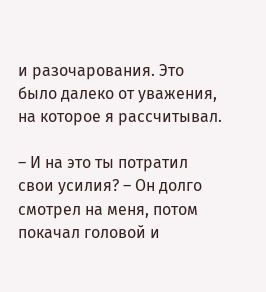и разочарования. Это было далеко от уважения, на которое я рассчитывал.

– И на это ты потратил свои усилия? – Он долго смотрел на меня, потом покачал головой и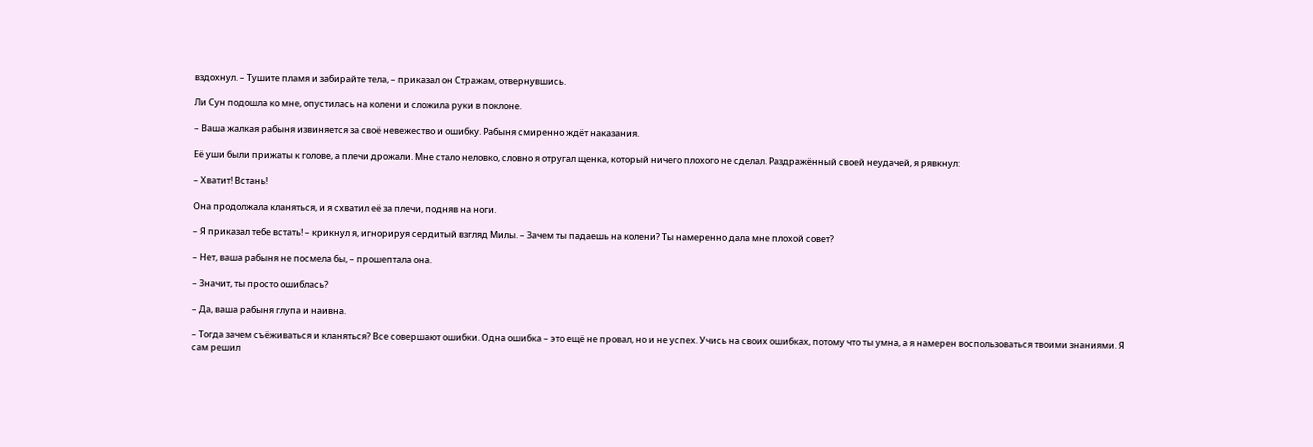вздохнул. – Тушите пламя и забирайте тела, – приказал он Стражам, отвернувшись.

Ли Сун подошла ко мне, опустилась на колени и сложила руки в поклоне.

– Ваша жалкая рабыня извиняется за своё невежество и ошибку. Рабыня смиренно ждёт наказания.

Её уши были прижаты к голове, а плечи дрожали. Мне стало неловко, словно я отругал щенка, который ничего плохого не сделал. Раздражённый своей неудачей, я рявкнул:

– Хватит! Встань!

Она продолжала кланяться, и я схватил её за плечи, подняв на ноги.

– Я приказал тебе встать! – крикнул я, игнорируя сердитый взгляд Милы. – Зачем ты падаешь на колени? Ты намеренно дала мне плохой совет?

– Нет, ваша рабыня не посмела бы, – прошептала она.

– Значит, ты просто ошиблась?

– Да, ваша рабыня глупа и наивна.

– Тогда зачем съёживаться и кланяться? Все совершают ошибки. Одна ошибка – это ещё не провал, но и не успех. Учись на своих ошибках, потому что ты умна, а я намерен воспользоваться твоими знаниями. Я сам решил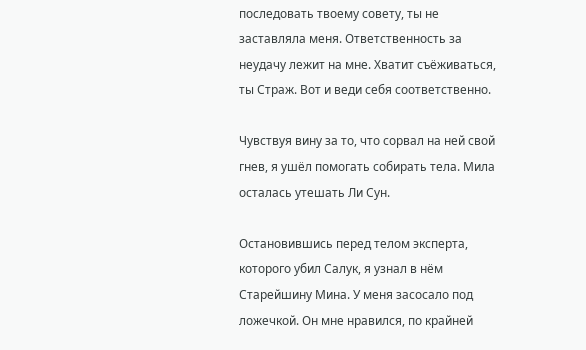последовать твоему совету, ты не заставляла меня. Ответственность за неудачу лежит на мне. Хватит съёживаться, ты Страж. Вот и веди себя соответственно.

Чувствуя вину за то, что сорвал на ней свой гнев, я ушёл помогать собирать тела. Мила осталась утешать Ли Сун.

Остановившись перед телом эксперта, которого убил Салук, я узнал в нём Старейшину Мина. У меня засосало под ложечкой. Он мне нравился, по крайней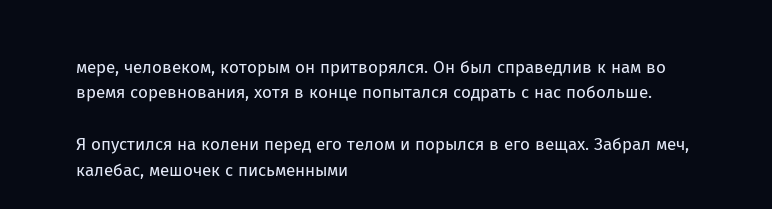мере, человеком, которым он притворялся. Он был справедлив к нам во время соревнования, хотя в конце попытался содрать с нас побольше.

Я опустился на колени перед его телом и порылся в его вещах. Забрал меч, калебас, мешочек с письменными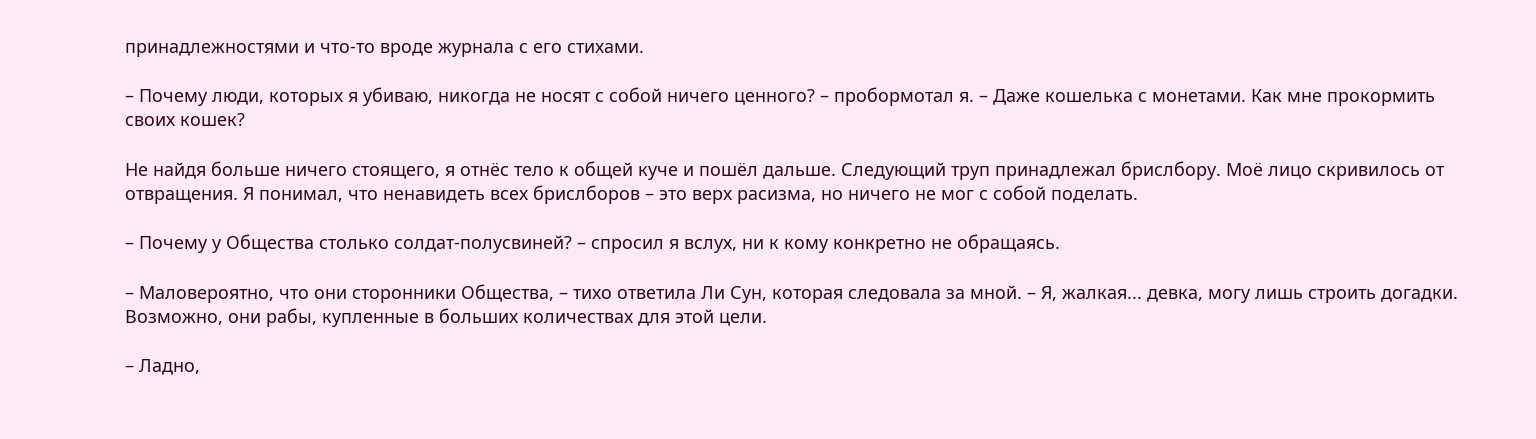принадлежностями и что-то вроде журнала с его стихами.

– Почему люди, которых я убиваю, никогда не носят с собой ничего ценного? – пробормотал я. – Даже кошелька с монетами. Как мне прокормить своих кошек?

Не найдя больше ничего стоящего, я отнёс тело к общей куче и пошёл дальше. Следующий труп принадлежал брислбору. Моё лицо скривилось от отвращения. Я понимал, что ненавидеть всех брислборов – это верх расизма, но ничего не мог с собой поделать.

– Почему у Общества столько солдат-полусвиней? – спросил я вслух, ни к кому конкретно не обращаясь.

– Маловероятно, что они сторонники Общества, – тихо ответила Ли Сун, которая следовала за мной. – Я, жалкая... девка, могу лишь строить догадки. Возможно, они рабы, купленные в больших количествах для этой цели.

– Ладно,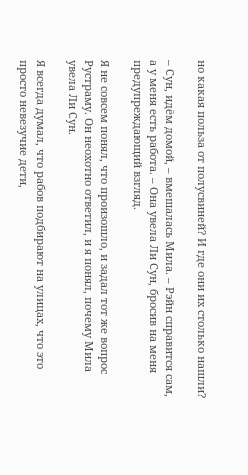но какая польза от полусвиней? И где они их столько нашли?

– Сун, идём домой, – вмешалась Мила. – Рэйн справится сам, а у меня есть работа. – Она увела Ли Сун, бросив на меня предупреждающий взгляд.

Я не совсем понял, что произошло, и задал тот же вопрос Рустраму. Он неохотно ответил, и я понял, почему Мила увела Ли Сун.

Я всегда думал, что рабов подбирают на улицах, что это просто невезучие дети,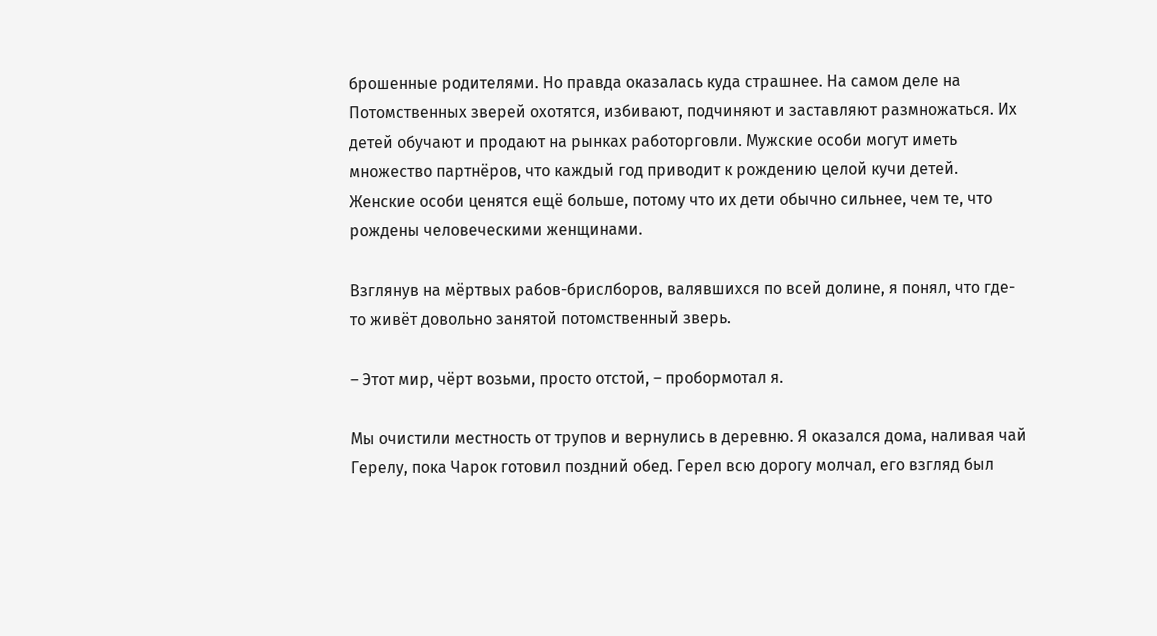брошенные родителями. Но правда оказалась куда страшнее. На самом деле на Потомственных зверей охотятся, избивают, подчиняют и заставляют размножаться. Их детей обучают и продают на рынках работорговли. Мужские особи могут иметь множество партнёров, что каждый год приводит к рождению целой кучи детей. Женские особи ценятся ещё больше, потому что их дети обычно сильнее, чем те, что рождены человеческими женщинами.

Взглянув на мёртвых рабов-брислборов, валявшихся по всей долине, я понял, что где-то живёт довольно занятой потомственный зверь.

– Этот мир, чёрт возьми, просто отстой, – пробормотал я.

Мы очистили местность от трупов и вернулись в деревню. Я оказался дома, наливая чай Герелу, пока Чарок готовил поздний обед. Герел всю дорогу молчал, его взгляд был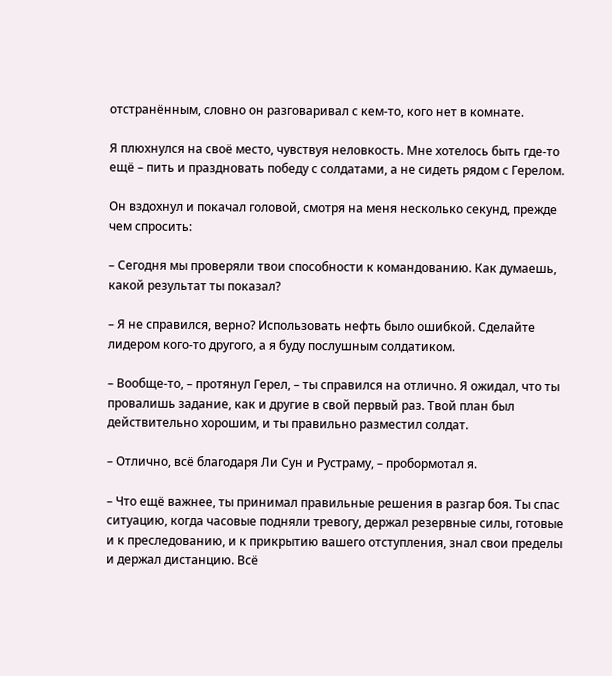отстранённым, словно он разговаривал с кем-то, кого нет в комнате.

Я плюхнулся на своё место, чувствуя неловкость. Мне хотелось быть где-то ещё – пить и праздновать победу с солдатами, а не сидеть рядом с Герелом.

Он вздохнул и покачал головой, смотря на меня несколько секунд, прежде чем спросить:

– Сегодня мы проверяли твои способности к командованию. Как думаешь, какой результат ты показал?

– Я не справился, верно? Использовать нефть было ошибкой. Сделайте лидером кого-то другого, а я буду послушным солдатиком.

– Вообще-то, – протянул Герел, – ты справился на отлично. Я ожидал, что ты провалишь задание, как и другие в свой первый раз. Твой план был действительно хорошим, и ты правильно разместил солдат.

– Отлично, всё благодаря Ли Сун и Рустраму, – пробормотал я.

– Что ещё важнее, ты принимал правильные решения в разгар боя. Ты спас ситуацию, когда часовые подняли тревогу, держал резервные силы, готовые и к преследованию, и к прикрытию вашего отступления, знал свои пределы и держал дистанцию. Всё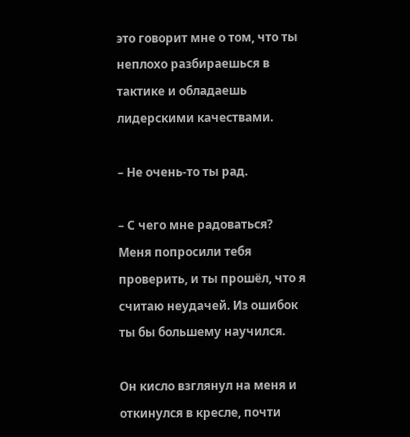это говорит мне о том, что ты неплохо разбираешься в тактике и обладаешь лидерскими качествами.

– Не очень-то ты рад.

– С чего мне радоваться? Меня попросили тебя проверить, и ты прошёл, что я считаю неудачей. Из ошибок ты бы большему научился.

Он кисло взглянул на меня и откинулся в кресле, почти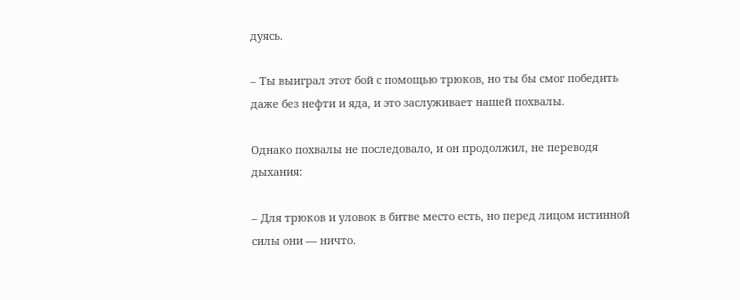дуясь.

– Ты выиграл этот бой с помощью трюков, но ты бы смог победить даже без нефти и яда, и это заслуживает нашей похвалы.

Однако похвалы не последовало, и он продолжил, не переводя дыхания:

– Для трюков и уловок в битве место есть, но перед лицом истинной силы они — ничто.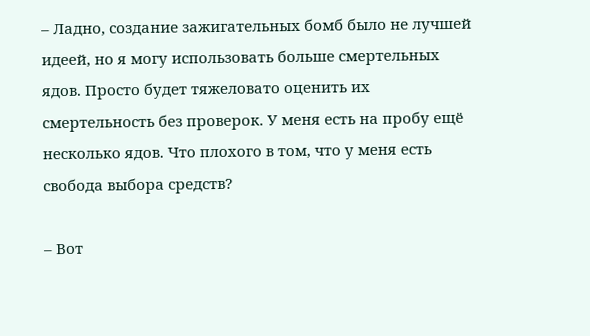– Ладно, создание зажигательных бомб было не лучшей идеей, но я могу использовать больше смертельных ядов. Просто будет тяжеловато оценить их смертельность без проверок. У меня есть на пробу ещё несколько ядов. Что плохого в том, что у меня есть свобода выбора средств?

– Вот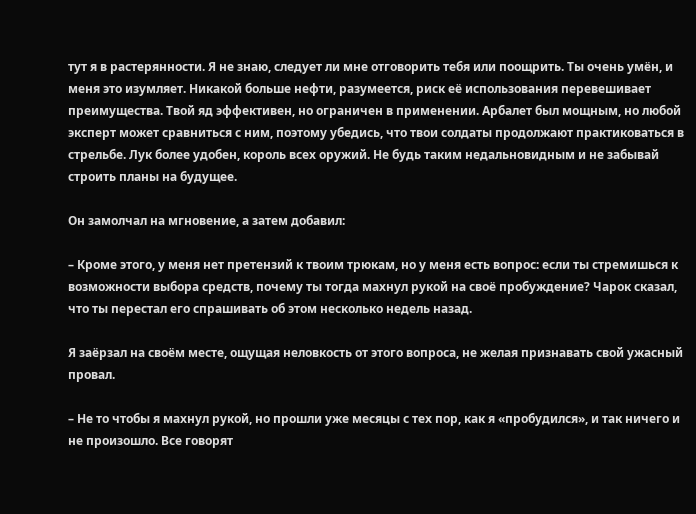тут я в растерянности. Я не знаю, следует ли мне отговорить тебя или поощрить. Ты очень умён, и меня это изумляет. Никакой больше нефти, разумеется, риск её использования перевешивает преимущества. Твой яд эффективен, но ограничен в применении. Арбалет был мощным, но любой эксперт может сравниться с ним, поэтому убедись, что твои солдаты продолжают практиковаться в стрельбе. Лук более удобен, король всех оружий. Не будь таким недальновидным и не забывай строить планы на будущее.

Он замолчал на мгновение, а затем добавил:

– Кроме этого, у меня нет претензий к твоим трюкам, но у меня есть вопрос: если ты стремишься к возможности выбора средств, почему ты тогда махнул рукой на своё пробуждение? Чарок сказал, что ты перестал его спрашивать об этом несколько недель назад.

Я заёрзал на своём месте, ощущая неловкость от этого вопроса, не желая признавать свой ужасный провал.

– Не то чтобы я махнул рукой, но прошли уже месяцы с тех пор, как я «пробудился», и так ничего и не произошло. Все говорят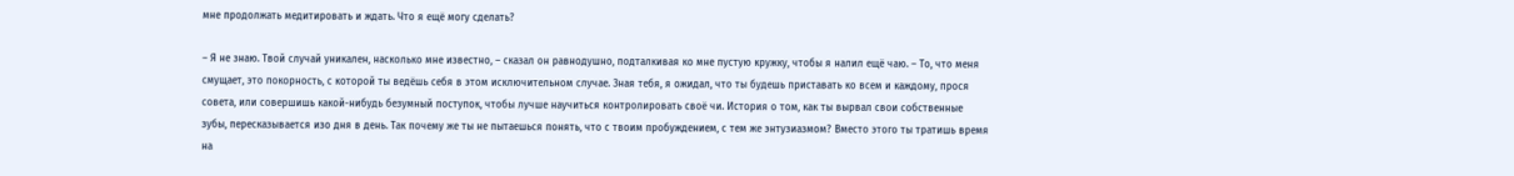мне продолжать медитировать и ждать. Что я ещё могу сделать?

– Я не знаю. Твой случай уникален, насколько мне известно, – сказал он равнодушно, подталкивая ко мне пустую кружку, чтобы я налил ещё чаю. – То, что меня смущает, это покорность, с которой ты ведёшь себя в этом исключительном случае. Зная тебя, я ожидал, что ты будешь приставать ко всем и каждому, прося совета, или совершишь какой-нибудь безумный поступок, чтобы лучше научиться контролировать своё чи. История о том, как ты вырвал свои собственные зубы, пересказывается изо дня в день. Так почему же ты не пытаешься понять, что с твоим пробуждением, с тем же энтузиазмом? Вместо этого ты тратишь время на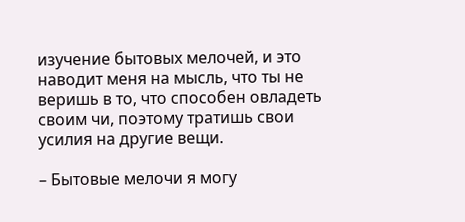изучение бытовых мелочей, и это наводит меня на мысль, что ты не веришь в то, что способен овладеть своим чи, поэтому тратишь свои усилия на другие вещи.

– Бытовые мелочи я могу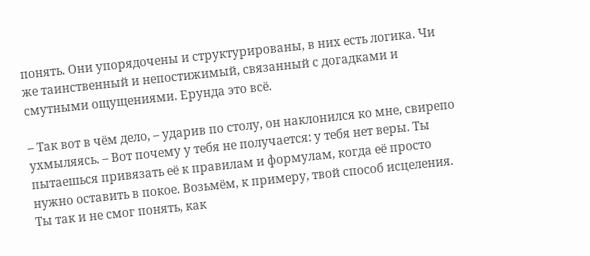понять. Они упорядочены и структурированы, в них есть логика. Чи же таинственный и непостижимый, связанный с догадками и смутными ощущениями. Ерунда это всё.

– Так вот в чём дело, – ударив по столу, он наклонился ко мне, свирепо ухмыляясь. – Вот почему у тебя не получается: у тебя нет веры. Ты пытаешься привязать её к правилам и формулам, когда её просто нужно оставить в покое. Возьмём, к примеру, твой способ исцеления. Ты так и не смог понять, как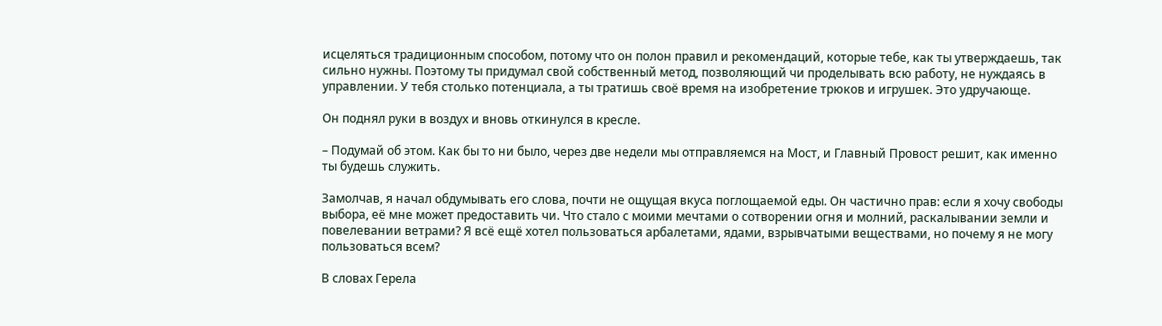исцеляться традиционным способом, потому что он полон правил и рекомендаций, которые тебе, как ты утверждаешь, так сильно нужны. Поэтому ты придумал свой собственный метод, позволяющий чи проделывать всю работу, не нуждаясь в управлении. У тебя столько потенциала, а ты тратишь своё время на изобретение трюков и игрушек. Это удручающе.

Он поднял руки в воздух и вновь откинулся в кресле.

– Подумай об этом. Как бы то ни было, через две недели мы отправляемся на Мост, и Главный Провост решит, как именно ты будешь служить.

Замолчав, я начал обдумывать его слова, почти не ощущая вкуса поглощаемой еды. Он частично прав: если я хочу свободы выбора, её мне может предоставить чи. Что стало с моими мечтами о сотворении огня и молний, раскалывании земли и повелевании ветрами? Я всё ещё хотел пользоваться арбалетами, ядами, взрывчатыми веществами, но почему я не могу пользоваться всем?

В словах Герела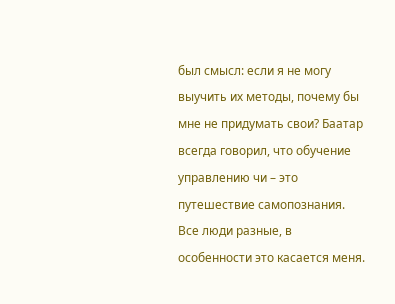был смысл: если я не могу выучить их методы, почему бы мне не придумать свои? Баатар всегда говорил, что обучение управлению чи – это путешествие самопознания. Все люди разные, в особенности это касается меня.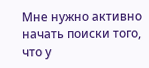Мне нужно активно начать поиски того, что у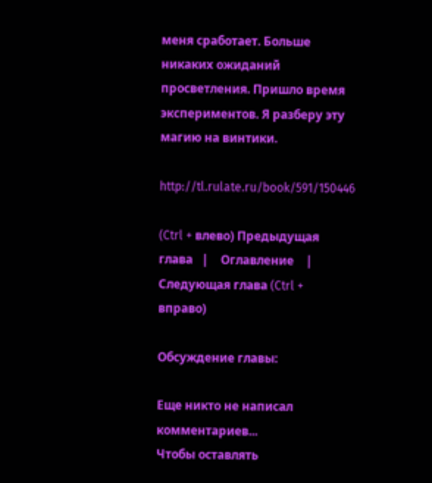меня сработает. Больше никаких ожиданий просветления. Пришло время экспериментов. Я разберу эту магию на винтики.

http://tl.rulate.ru/book/591/150446

(Ctrl + влево) Предыдущая глава   |    Оглавление    |   Следующая глава (Ctrl + вправо)

Обсуждение главы:

Еще никто не написал комментариев...
Чтобы оставлять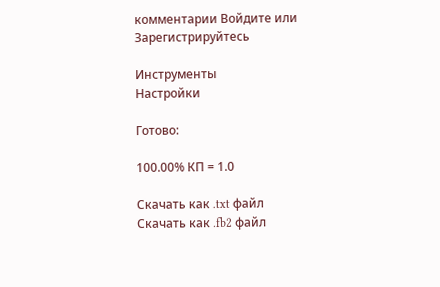комментарии Войдите или Зарегистрируйтесь

Инструменты
Настройки

Готово:

100.00% КП = 1.0

Скачать как .txt файл
Скачать как .fb2 файл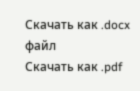Скачать как .docx файл
Скачать как .pdf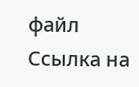файл
Ссылка на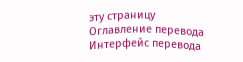эту страницу
Оглавление перевода
Интерфейс перевода